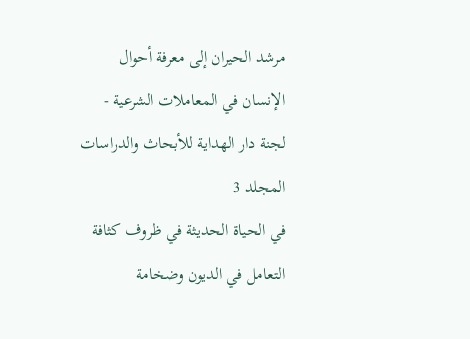مرشد الحيران إلى معرفة أحوال الإنسان في المعاملات الشرعية - لجنة دار الهداية للأبحاث والدراسات
المجلد 3
في الحياة الحديثة في ظروف كثافة التعامل في الديون وضخامة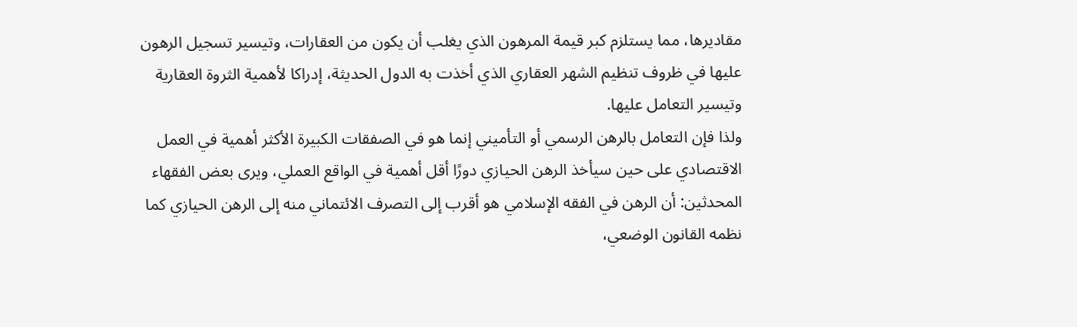مقاديرها، مما يستلزم كبر قيمة المرهون الذي يغلب أن يكون من العقارات، وتيسير تسجيل الرهون عليها في ظروف تنظيم الشهر العقاري الذي أخذت به الدول الحديثة، إدراكا لأهمية الثروة العقارية وتيسير التعامل عليها.
ولذا فإن التعامل بالرهن الرسمي أو التأميني إنما هو في الصفقات الكبيرة الأكثر أهمية في العمل الاقتصادي على حين سيأخذ الرهن الحيازي دورًا أقل أهمية في الواقع العملي، ويرى بعض الفقهاء المحدثين: أن الرهن في الفقه الإسلامي هو أقرب إلى التصرف الائتماني منه إلى الرهن الحيازي كما نظمه القانون الوضعي،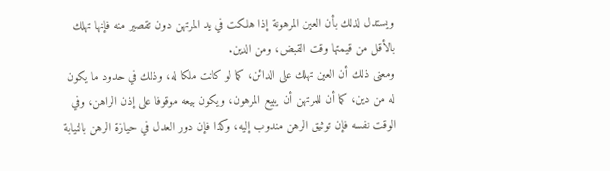ويستدل لذلك بأن العين المرهونة إذا هلكت في يد المرتهن دون تقصير منه فإنها تهلك بالأقل من قيمتها وقت القبض، ومن الدين.
ومعنى ذلك أن العين تهلك على الدائن، كما لو كانت ملكا له، وذلك في حدود ما يكون له من دين، كما أن للمرتهن أن يبيع المرهون، ويكون بيعه موقوفا على إذن الراهن، وفي الوقت نفسه فإن توثيق الرهن مندوب إليه، وكذا فإن دور العدل في حيازة الرهن بالنيابة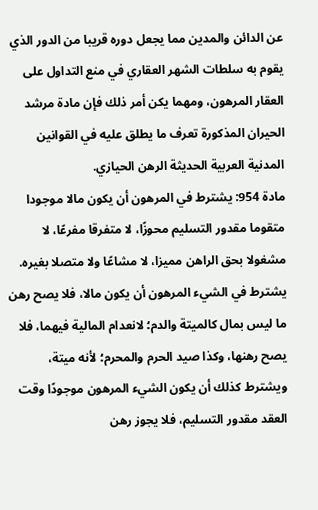عن الدائن والمدين مما يجعل دوره قريبا من الدور الذي يقوم به سلطات الشهر العقاري في منع التداول على العقار المرهون، ومهما يكن أمر ذلك فإن مادة مرشد الحيران المذكورة تعرف ما يطلق عليه في القوانين المدنية العربية الحديثة الرهن الحيازي.
مادة 954: يشترط في المرهون أن يكون مالا موجودا متقوما مقدور التسليم محوزًا، لا متفرقا مفرعًا، لا مشغولا بحق الراهن مميزا، لا مشاعًا ولا متصلا بغيره. يشترط في الشيء المرهون أن يكون مالا، فلا يصح رهن ما ليس بمال كالميتة والدم؛ لانعدام المالية فيهما، فلا يصح رهنها، وكذا صيد الحرم والمحرم؛ لأنه ميتة، ويشترط كذلك أن يكون الشيء المرهون موجودًا وقت العقد مقدور التسليم، فلا يجوز رهن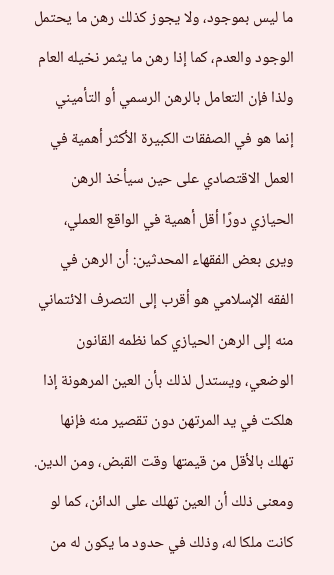ما ليس بموجود، ولا يجوز كذلك رهن ما يحتمل الوجود والعدم، كما إذا رهن ما يثمر نخيله العام
ولذا فإن التعامل بالرهن الرسمي أو التأميني إنما هو في الصفقات الكبيرة الأكثر أهمية في العمل الاقتصادي على حين سيأخذ الرهن الحيازي دورًا أقل أهمية في الواقع العملي، ويرى بعض الفقهاء المحدثين: أن الرهن في الفقه الإسلامي هو أقرب إلى التصرف الائتماني منه إلى الرهن الحيازي كما نظمه القانون الوضعي، ويستدل لذلك بأن العين المرهونة إذا هلكت في يد المرتهن دون تقصير منه فإنها تهلك بالأقل من قيمتها وقت القبض، ومن الدين.
ومعنى ذلك أن العين تهلك على الدائن، كما لو كانت ملكا له، وذلك في حدود ما يكون له من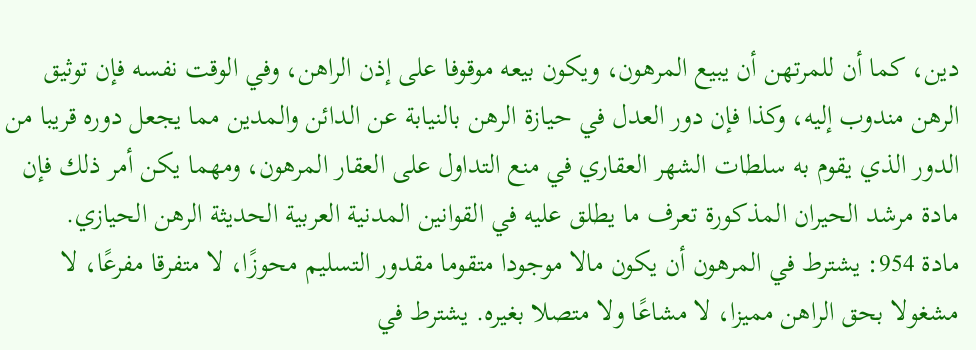دين، كما أن للمرتهن أن يبيع المرهون، ويكون بيعه موقوفا على إذن الراهن، وفي الوقت نفسه فإن توثيق الرهن مندوب إليه، وكذا فإن دور العدل في حيازة الرهن بالنيابة عن الدائن والمدين مما يجعل دوره قريبا من الدور الذي يقوم به سلطات الشهر العقاري في منع التداول على العقار المرهون، ومهما يكن أمر ذلك فإن مادة مرشد الحيران المذكورة تعرف ما يطلق عليه في القوانين المدنية العربية الحديثة الرهن الحيازي.
مادة 954: يشترط في المرهون أن يكون مالا موجودا متقوما مقدور التسليم محوزًا، لا متفرقا مفرعًا، لا مشغولا بحق الراهن مميزا، لا مشاعًا ولا متصلا بغيره. يشترط في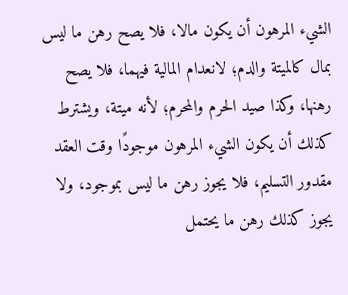الشيء المرهون أن يكون مالا، فلا يصح رهن ما ليس بمال كالميتة والدم؛ لانعدام المالية فيهما، فلا يصح رهنها، وكذا صيد الحرم والمحرم؛ لأنه ميتة، ويشترط كذلك أن يكون الشيء المرهون موجودًا وقت العقد مقدور التسليم، فلا يجوز رهن ما ليس بموجود، ولا يجوز كذلك رهن ما يحتمل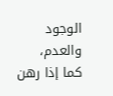الوجود والعدم، كما إذا رهن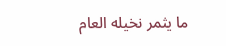ما يثمر نخيله العام